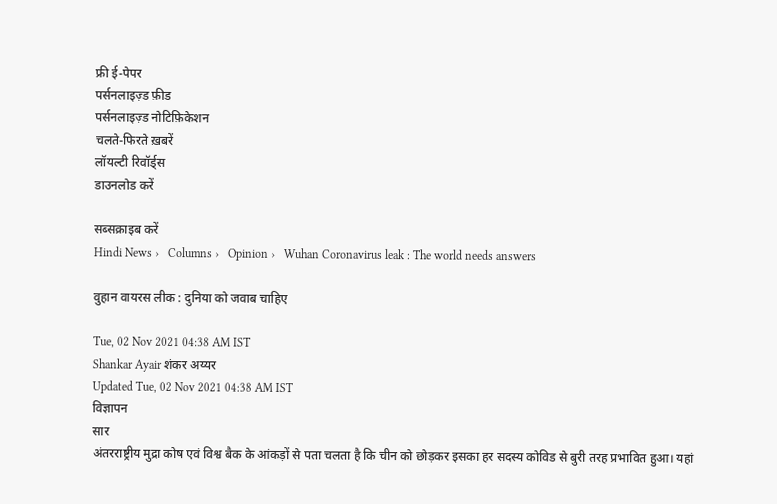फ्री ई-पेपर
पर्सनलाइज़्ड फ़ीड
पर्सनलाइज़्ड नोटिफ़िकेशन
चलते-फिरते ख़बरें
लॉयल्टी रिवॉर्ड्स
डाउनलोड करें

सब्सक्राइब करें
Hindi News ›   Columns ›   Opinion ›   Wuhan Coronavirus leak : The world needs answers

वुहान वायरस लीक : दुनिया को जवाब चाहिए

Tue, 02 Nov 2021 04:38 AM IST
Shankar Ayair शंकर अय्यर
Updated Tue, 02 Nov 2021 04:38 AM IST
विज्ञापन
सार
अंतरराष्ट्रीय मुद्रा कोष एवं विश्व बैक के आंकड़ों से पता चलता है कि चीन को छोड़कर इसका हर सदस्य कोविड से बुरी तरह प्रभावित हुआ। यहां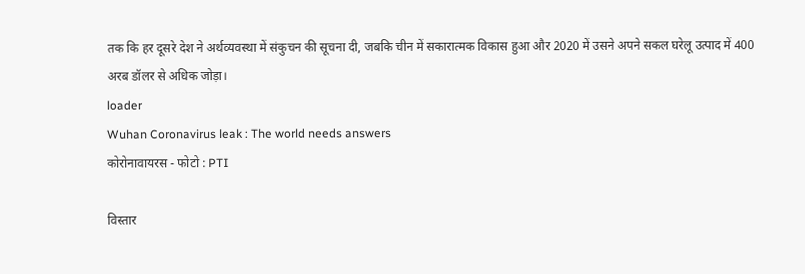तक कि हर दूसरे देश ने अर्थव्यवस्था में संकुचन की सूचना दी, जबकि चीन में सकारात्मक विकास हुआ और 2020 में उसने अपने सकल घरेलू उत्पाद में 400 अरब डॉलर से अधिक जोड़ा।
loader
Wuhan Coronavirus leak : The world needs answers
कोरोनावायरस - फोटो : PTI

विस्तार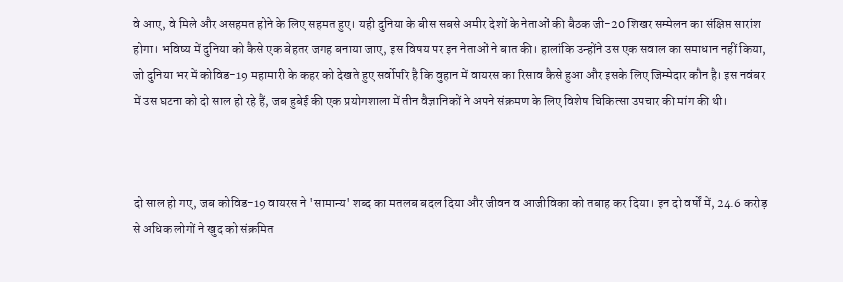वे आए, वे मिले और असहमत होने के लिए सहमत हुए। यही दुनिया के बीस सबसे अमीर देशों के नेताओं की बैठक जी-20 शिखर सम्मेलन का संक्षिप्त सारांश होगा। भविष्य में दुनिया को कैसे एक बेहतर जगह बनाया जाए, इस विषय पर इन नेताओं ने बात की। हालांकि उन्होंने उस एक सवाल का समाधान नहीं किया, जो दुनिया भर में कोविड-19 महामारी के कहर को देखते हुए सर्वोपरि है कि वुहान में वायरस का रिसाव कैसे हुआ और इसके लिए जिम्मेदार कौन है। इस नवंबर में उस घटना को दो साल हो रहे हैं, जब हुबेई की एक प्रयोगशाला में तीन वैज्ञानिकों ने अपने संक्रमण के लिए विशेष चिकित्सा उपचार की मांग की थी।



दो साल हो गए, जब कोविड-19 वायरस ने 'सामान्य' शब्द का मतलब बदल दिया और जीवन व आजीविका को तबाह कर दिया। इन दो वर्षों में, 24.6 करोड़ से अधिक लोगों ने खुद को संक्रमित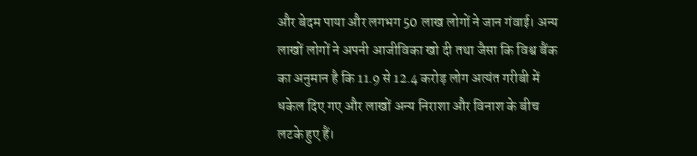और बेदम पाया और लगभग 50 लाख लोगों ने जान गंवाई। अन्य लाखों लोगों ने अपनी आजीविका खो दी तथा जैसा कि विश्व बैंक का अनुमान है कि 11.9 से 12.4 करोड़ लोग अत्यंत गरीबी में धकेल दिए गए और लाखों अन्य निराशा और विनाश के बीच लटके हुए हैं।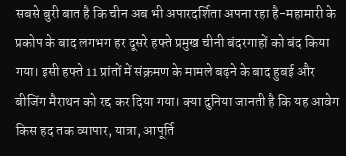सबसे बुरी बात है कि चीन अब भी अपारदर्शिता अपना रहा है-महामारी के प्रकोप के बाद लगभग हर दूसरे हफ्ते प्रमुख चीनी बंदरगाहों को बंद किया गया। इसी हफ्ते 11 प्रांतों में संक्रमण के मामले बढ़ने के बाद हुबई और बीजिंग मैराथन को रद्द कर दिया गया। क्या दुनिया जानती है कि यह आवेग किस हद तक व्यापार, यात्रा, आपूर्ति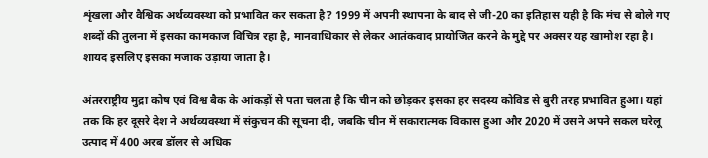शृंखला और वैश्विक अर्थव्यवस्था को प्रभावित कर सकता है? 1999 में अपनी स्थापना के बाद से जी-20 का इतिहास यही है कि मंच से बोले गए शब्दों की तुलना में इसका कामकाज विचित्र रहा है, मानवाधिकार से लेकर आतंकवाद प्रायोजित करने के मुद्दे पर अक्सर यह खामोश रहा है। शायद इसलिए इसका मजाक उड़ाया जाता है।

अंतरराष्ट्रीय मुद्रा कोष एवं विश्व बैक के आंकड़ों से पता चलता है कि चीन को छोड़कर इसका हर सदस्य कोविड से बुरी तरह प्रभावित हुआ। यहां तक कि हर दूसरे देश ने अर्थव्यवस्था में संकुचन की सूचना दी, जबकि चीन में सकारात्मक विकास हुआ और 2020 में उसने अपने सकल घरेलू उत्पाद में 400 अरब डॉलर से अधिक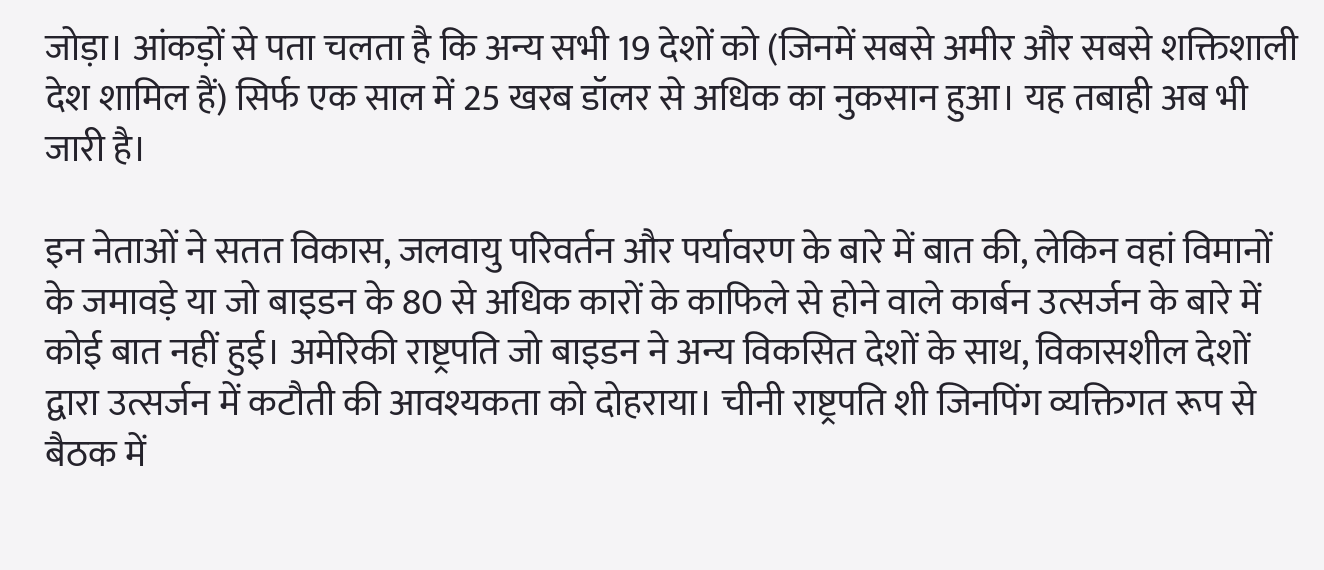जोड़ा। आंकड़ों से पता चलता है कि अन्य सभी 19 देशों को (जिनमें सबसे अमीर और सबसे शक्तिशाली देश शामिल हैं) सिर्फ एक साल में 25 खरब डॉलर से अधिक का नुकसान हुआ। यह तबाही अब भी जारी है।

इन नेताओं ने सतत विकास, जलवायु परिवर्तन और पर्यावरण के बारे में बात की, लेकिन वहां विमानों के जमावड़े या जो बाइडन के 80 से अधिक कारों के काफिले से होने वाले कार्बन उत्सर्जन के बारे में कोई बात नहीं हुई। अमेरिकी राष्ट्रपति जो बाइडन ने अन्य विकसित देशों के साथ, विकासशील देशों द्वारा उत्सर्जन में कटौती की आवश्यकता को दोहराया। चीनी राष्ट्रपति शी जिनपिंग व्यक्तिगत रूप से बैठक में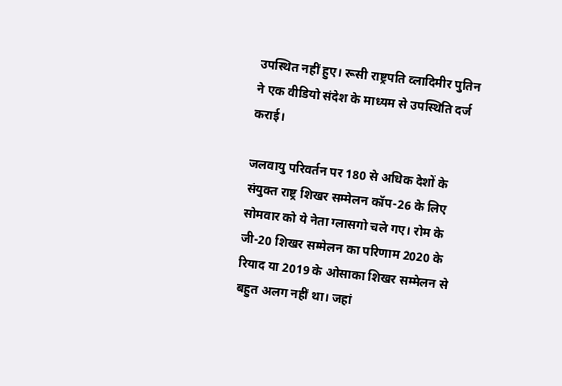उपस्थित नहीं हुए। रूसी राष्ट्रपति व्लादिमीर पुतिन ने एक वीडियो संदेश के माध्यम से उपस्थिति दर्ज कराई।

जलवायु परिवर्तन पर 180 से अधिक देशों के संयुक्त राष्ट्र शिखर सम्मेलन कॉप-26 के लिए सोमवार को ये नेता ग्लासगो चले गए। रोम के जी-20 शिखर सम्मेलन का परिणाम 2020 के रियाद या 2019 के ओसाका शिखर सम्मेलन से बहुत अलग नहीं था। जहां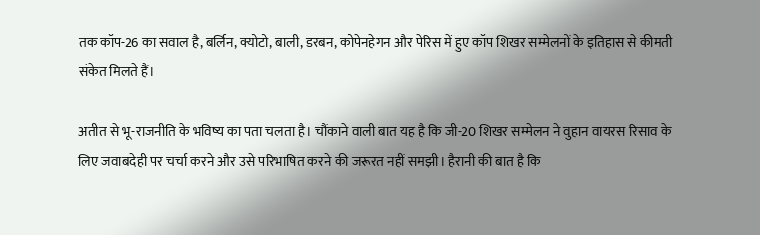तक कॉप-26 का सवाल है, बर्लिन, क्योटो, बाली, डरबन, कोपेनहेगन और पेरिस में हुए कॉप शिखर सम्मेलनों के इतिहास से कीमती संकेत मिलते हैं।

अतीत से भू-राजनीति के भविष्य का पता चलता है। चौंकाने वाली बात यह है कि जी-20 शिखर सम्मेलन ने वुहान वायरस रिसाव के लिए जवाबदेही पर चर्चा करने और उसे परिभाषित करने की जरूरत नहीं समझी। हैरानी की बात है कि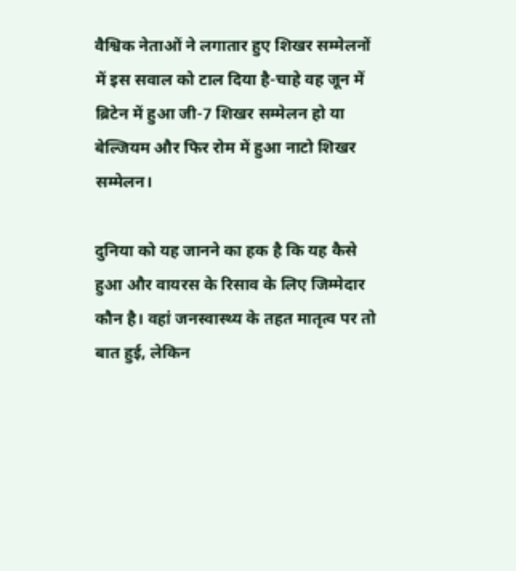वैश्विक नेताओं ने लगातार हुए शिखर सम्मेलनों में इस सवाल को टाल दिया है-चाहे वह जून में ब्रिटेन में हुआ जी-7 शिखर सम्मेलन हो या बेल्जियम और फिर रोम में हुआ नाटो शिखर सम्मेलन।

दुनिया को यह जानने का हक है कि यह कैसे हुआ और वायरस के रिसाव के लिए जिम्मेदार कौन है। वहां जनस्वास्थ्य के तहत मातृत्व पर तो बात हुई, लेकिन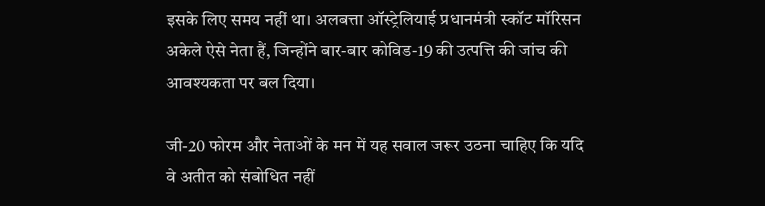इसके लिए समय नहीं था। अलबत्ता ऑस्ट्रेलियाई प्रधानमंत्री स्कॉट मॉरिसन अकेले ऐसे नेता हैं, जिन्होंने बार-बार कोविड-19 की उत्पत्ति की जांच की आवश्यकता पर बल दिया।

जी-20 फोरम और नेताओं के मन में यह सवाल जरूर उठना चाहिए कि यदि वे अतीत को संबोधित नहीं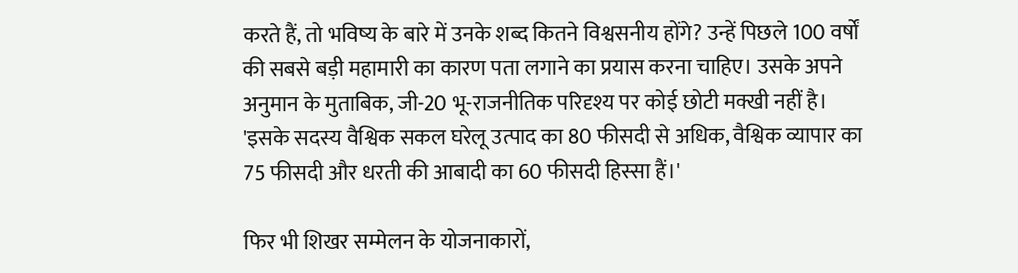करते हैं, तो भविष्य के बारे में उनके शब्द कितने विश्वसनीय होंगे? उन्हें पिछले 100 वर्षों की सबसे बड़ी महामारी का कारण पता लगाने का प्रयास करना चाहिए। उसके अपने अनुमान के मुताबिक, जी-20 भू-राजनीतिक परिदृश्य पर कोई छोटी मक्खी नहीं है। 'इसके सदस्य वैश्विक सकल घरेलू उत्पाद का 80 फीसदी से अधिक, वैश्विक व्यापार का 75 फीसदी और धरती की आबादी का 60 फीसदी हिस्सा हैं।'

फिर भी शिखर सम्मेलन के योजनाकारों,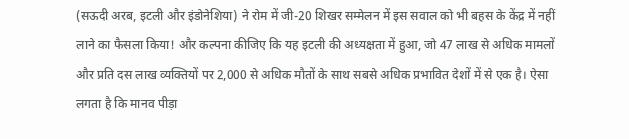(सऊदी अरब, इटली और इंडोनेशिया) ने रोम में जी-20 शिखर सम्मेलन में इस सवाल को भी बहस के केंद्र में नहीं लाने का फैसला किया! और कल्पना कीजिए कि यह इटली की अध्यक्षता में हुआ, जो 47 लाख से अधिक मामलों और प्रति दस लाख व्यक्तियों पर 2,000 से अधिक मौतों के साथ सबसे अधिक प्रभावित देशों में से एक है। ऐसा लगता है कि मानव पीड़ा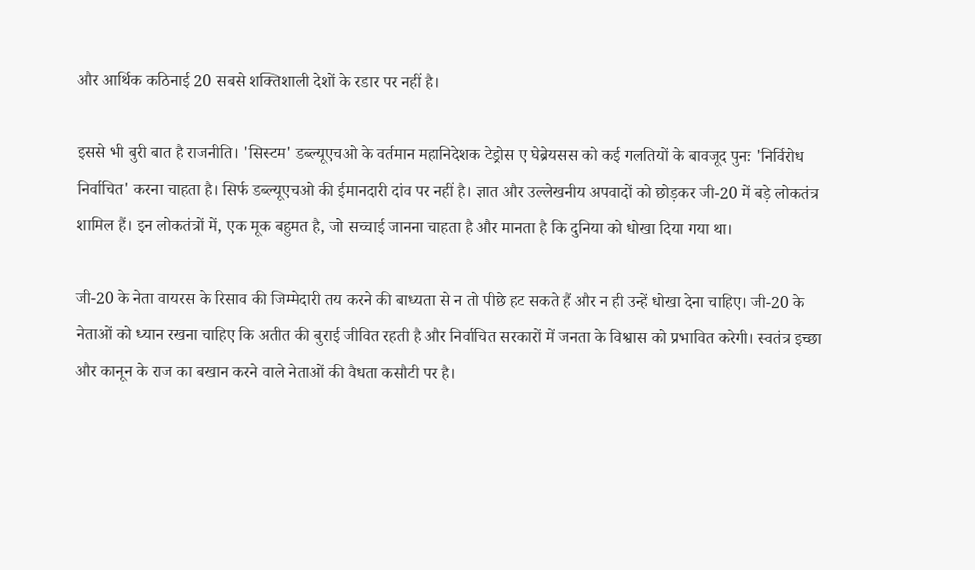और आर्थिक कठिनाई 20 सबसे शक्तिशाली देशों के रडार पर नहीं है।

इससे भी बुरी बात है राजनीति। 'सिस्टम' डब्ल्यूएचओ के वर्तमान महानिदेशक टेड्रोस ए घेब्रेयसस को कई गलतियों के बावजूद पुनः 'निर्विरोध निर्वाचित' करना चाहता है। सिर्फ डब्ल्यूएचओ की ईमानदारी दांव पर नहीं है। ज्ञात और उल्लेखनीय अपवादों को छोड़कर जी-20 में बड़े लोकतंत्र शामिल हैं। इन लोकतंत्रों में, एक मूक बहुमत है, जो सच्चाई जानना चाहता है और मानता है कि दुनिया को धोखा दिया गया था।

जी-20 के नेता वायरस के रिसाव की जिम्मेदारी तय करने की बाध्यता से न तो पीछे हट सकते हैं और न ही उन्हें धोखा देना चाहिए। जी-20 के नेताओं को ध्यान रखना चाहिए कि अतीत की बुराई जीवित रहती है और निर्वाचित सरकारों में जनता के विश्वास को प्रभावित करेगी। स्वतंत्र इच्छा और कानून के राज का बखान करने वाले नेताओं की वैधता कसौटी पर है।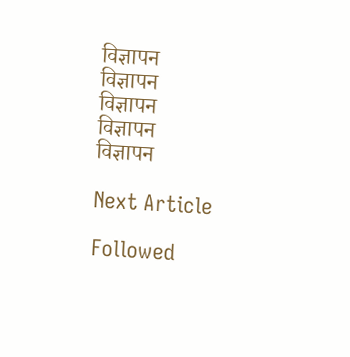विज्ञापन
विज्ञापन
विज्ञापन
विज्ञापन
विज्ञापन

Next Article

Followed